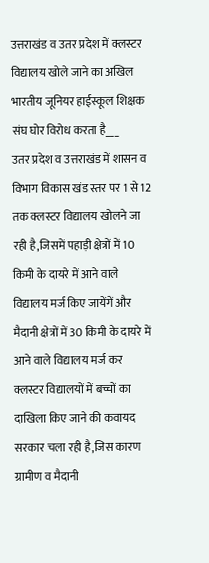उत्तराखंड व उतर प्रदेश में क्लस्टर विद्यालय खोले जाने का अखिल भारतीय जूनियर हाईस्कूल शिक्षक संघ घोर विरोध करता है___
उतर प्रदेश व उत्तराखंड में शासन व विभाग विकास खंड स्तर पर 1 से 12 तक क्लस्टर विद्यालय खोलने जा रही है,जिसमें पहाड़ी क्षेत्रों में 10 किमी के दायरे में आने वाले विद्यालय मर्ज किए जायेंगें और मैदानी क्षेत्रों में 30 किमी के दायरे में आने वाले विद्यालय मर्ज कर क्लस्टर विद्यालयों में बच्चों का दाखिला किए जाने की कवायद सरकार चला रही है,जिस कारण ग्रामीण व मैदानी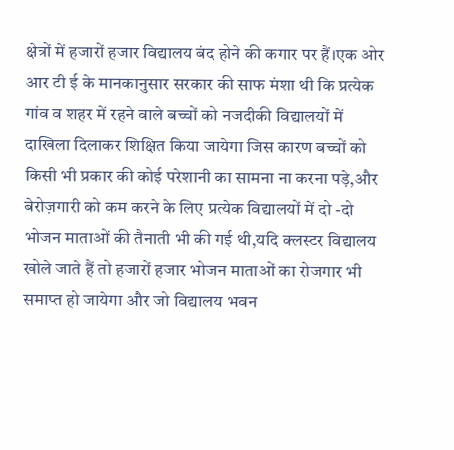क्षेत्रों में हजारों हजार विद्यालय बंद होने की कगार पर हैं।एक ओर आर टी ई के मानकानुसार सरकार की साफ मंशा थी कि प्रत्येक गांव व शहर में रहने वाले बच्चों को नजदीकी विद्यालयों में दाखिला दिलाकर शिक्षित किया जायेगा जिस कारण बच्चों को किसी भी प्रकार की कोई परेशानी का सामना ना करना पड़े,और बेरोज़गारी को कम करने के लिए प्रत्येक विद्यालयों में दो -दो भोजन माताओं की तैनाती भी की गई थी,यदि क्लस्टर विद्यालय खोले जाते हैं तो हजारों हजार भोजन माताओं का रोजगार भी समाप्त हो जायेगा और जो विद्यालय भवन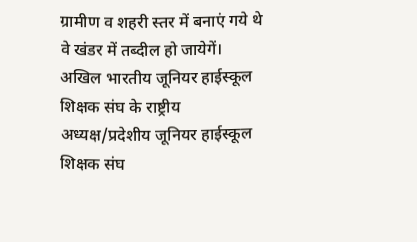ग्रामीण व शहरी स्तर में बनाएं गये थे वे खंडर में तब्दील हो जायेगें। अखिल भारतीय जूनियर हाईस्कूल शिक्षक संघ के राष्ट्रीय अध्यक्ष/प्रदेशीय जूनियर हाईस्कूल शिक्षक संघ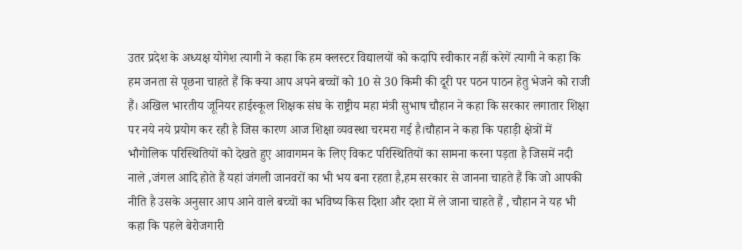उतर प्रदेश के अध्यक्ष योगेश त्यागी ने कहा कि हम क्लस्टर विद्यालयों को कदापि स्वीकार नहीं करेगें त्यागी ने कहा कि हम जनता से पूछना चाहते हैं कि क्या आप अपने बच्चों को 10 से 30 किमी की दूरी पर पठन पाठन हेतु भेजने को राजी हैं। अखिल भारतीय जूनियर हाईस्कूल शिक्षक संघ के राष्ट्रीय महा मंत्री सुभाष चौहान ने कहा कि सरकार लगातार शिक्षा पर नये नये प्रयोग कर रही है जिस कारण आज शिक्षा व्यवस्था चरमरा गई है।चौहान ने कहा कि पहाड़ी क्षेत्रों में भौगोलिक परिस्थितियों को देखते हुए आवागमन के लिए विकट परिस्थितियों का सामना करना पड़ता है जिसमें नदी नाले ,जंगल आदि होते हैं यहां जंगली जानवरों का भी भय बना रहता है,हम सरकार से जानना चाहते हैं कि जो आपकी नीति है उसके अनुसार आप आने वाले बच्चों का भविष्य किस दिशा और दशा में ले जाना चाहते हैं , चौहान ने यह भी कहा कि पहले बेरोजगारी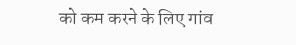को कम करने के लिए गांव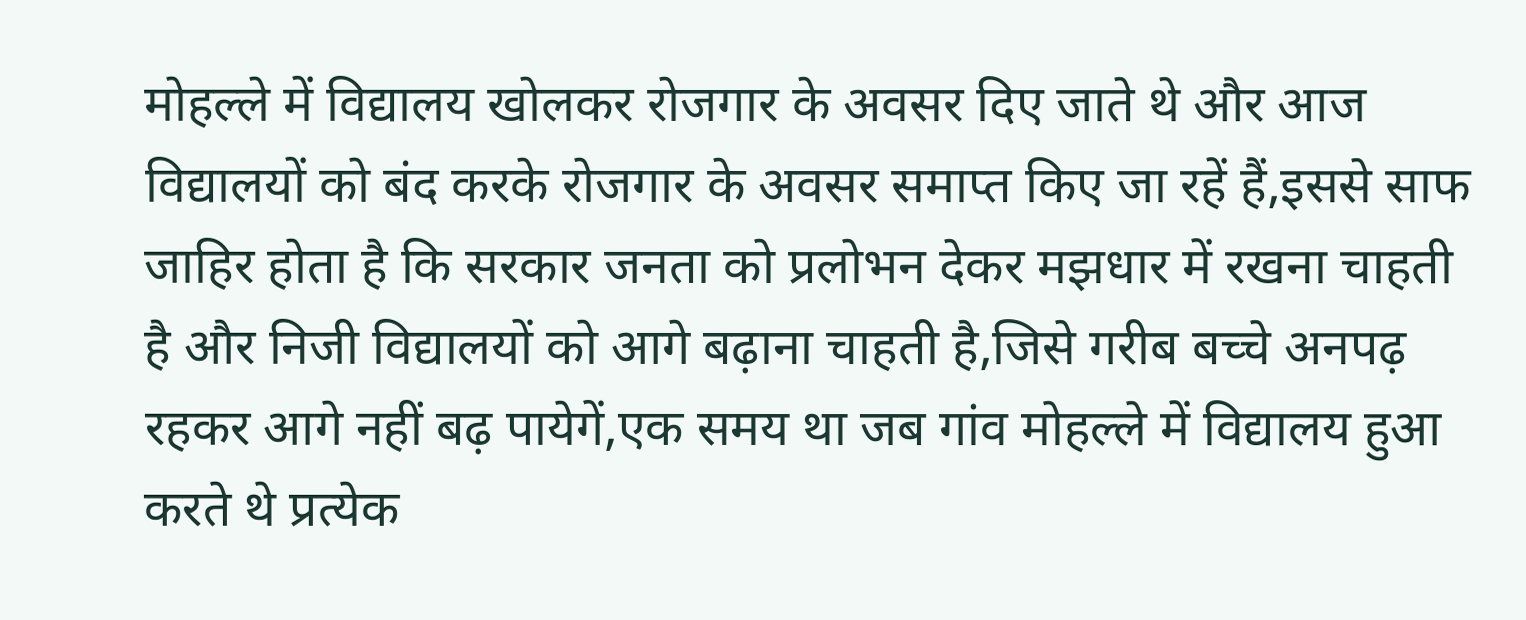मोहल्ले में विद्यालय खोलकर रोजगार के अवसर दिए जाते थे और आज विद्यालयों को बंद करके रोजगार के अवसर समाप्त किए जा रहें हैं,इससे साफ जाहिर होता है कि सरकार जनता को प्रलोभन देकर मझधार में रखना चाहती है और निजी विद्यालयों को आगे बढ़ाना चाहती है,जिसे गरीब बच्चे अनपढ़ रहकर आगे नहीं बढ़ पायेगें,एक समय था जब गांव मोहल्ले में विद्यालय हुआ करते थे प्रत्येक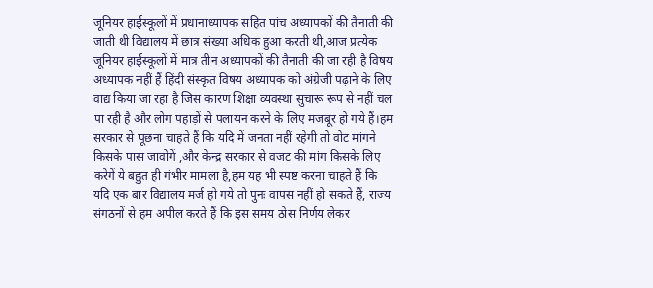जूनियर हाईस्कूलों में प्रधानाध्यापक सहित पांच अध्यापकों की तैनाती की जाती थी विद्यालय में छात्र संख्या अधिक हुआ करती थी,आज प्रत्येक जूनियर हाईस्कूलों में मात्र तीन अध्यापकों की तैनाती की जा रही है विषय अध्यापक नहीं हैं हिंदी संस्कृत विषय अध्यापक को अंग्रेजी पढ़ाने के लिए वाद्य किया जा रहा है जिस कारण शिक्षा व्यवस्था सुचारू रूप से नहीं चल पा रही है और लोग पहाड़ों से पलायन करने के लिए मजबूर हो गये हैं।हम सरकार से पूछना चाहते हैं कि यदि में जनता नहीं रहेगी तो वोट मांगने किसके पास जावोगें ,और केन्द्र सरकार से वजट की मांग किसके लिए करेगें ये बहुत ही गंभीर मामला है,हम यह भी स्पष्ट करना चाहते हैं कि यदि एक बार विद्यालय मर्ज हो गये तो पुनः वापस नहीं हो सकते हैं, राज्य संगठनों से हम अपील करते हैं कि इस समय ठोस निर्णय लेकर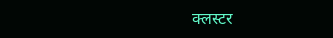क्लस्टर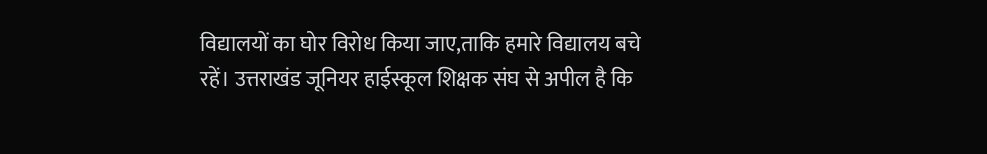विद्यालयों का घोर विरोध किया जाए,ताकि हमारे विद्यालय बचे रहें। उत्तराखंड जूनियर हाईस्कूल शिक्षक संघ से अपील है कि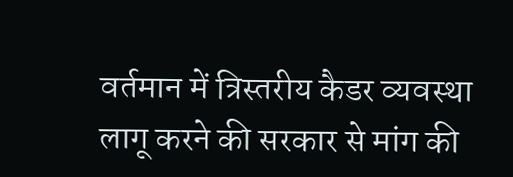वर्तमान में त्रिस्तरीय कैडर व्यवस्था लागू करने की सरकार से मांग की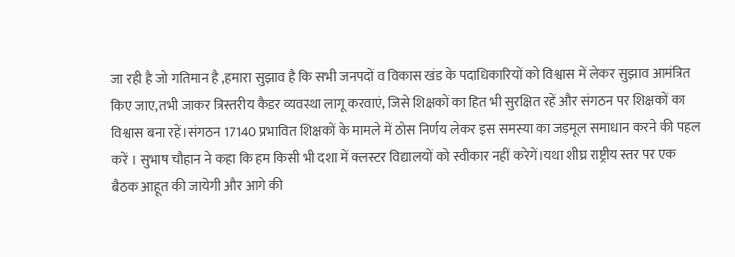जा रही है जो गतिमान है ,हमारा सुझाव है कि सभी जनपदों व विकास खंड के पदाधिकारियों को विश्वास में लेकर सुझाव आमंत्रित किए जाए,तभी जाकर त्रिस्तरीय कैडर व्यवस्था लागू करवाएं, जिसे शिक्षकों का हित भी सुरक्षित रहें और संगठन पर शिक्षकों का विश्वास बना रहें।संगठन 17140 प्रभावित शिक्षकों के मामले में ठोस निर्णय लेकर इस समस्या का जड़मूल समाधान करने की पहल करें । सुभाष चौहान ने कहा कि हम किसी भी दशा में क्लस्टर विद्यालयों को स्वीकार नहीं करेगें।यथा शीघ्र राष्ट्रीय स्तर पर एक बैठक आहूत की जायेगी और आगे की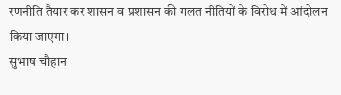रणनीति तैयार कर शासन व प्रशासन की गलत नीतियों के विरोध में आंदोलन किया जाएगा।
सुभाष चौहान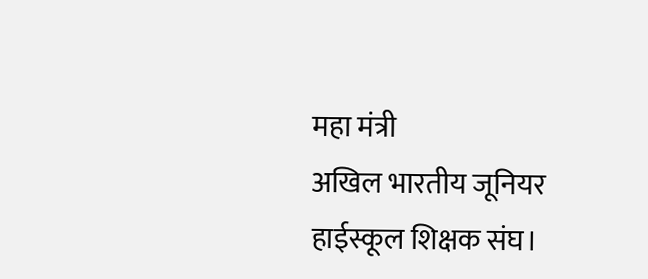महा मंत्री
अखिल भारतीय जूनियर हाईस्कूल शिक्षक संघ।